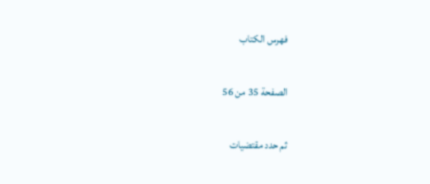فهرس الكتاب

الصفحة 35 من 56

ثم حدد مقتضيات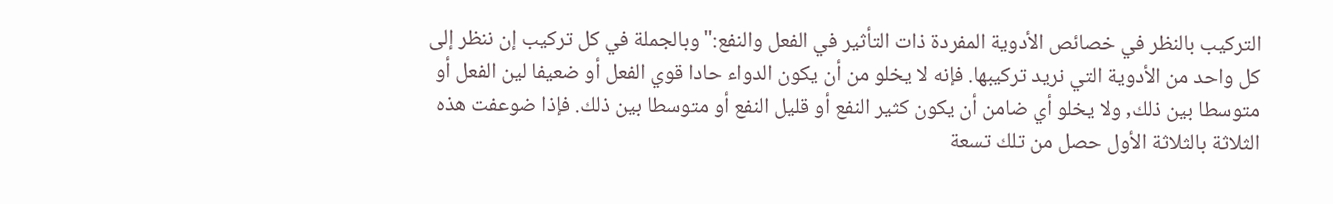التركيب بالنظر في خصائص الأدوية المفردة ذات التأثير في الفعل والنفع:"وبالجملة في كل تركيب إن ننظر إلى كل واحد من الأدوية التي نريد تركيبها. فإنه لا يخلو من أن يكون الدواء حادا قوي الفعل أو ضعيفا لين الفعل أو متوسطا بين ذلك, ولا يخلو أي ضامن أن يكون كثير النفع أو قليل النفع أو متوسطا بين ذلك. فإذا ضوعفت هذه الثلاثة بالثلاثة الأول حصل من تلك تسعة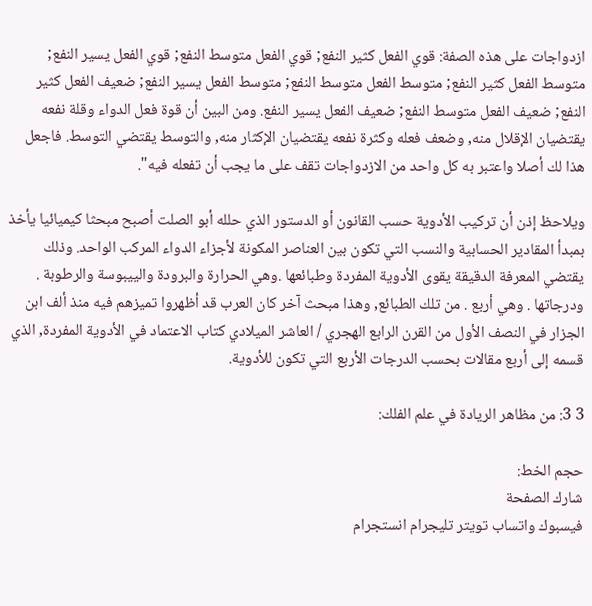ازدواجات على هذه الصفة: قوي الفعل كثير النفع; قوي الفعل متوسط النفع; قوي الفعل يسير النفع; متوسط الفعل كثير النفع; متوسط الفعل متوسط النفع; متوسط الفعل يسير النفع; ضعيف الفعل كثير النفع; ضعيف الفعل متوسط النفع; ضعيف الفعل يسير النفع. ومن البين أن قوة فعل الدواء وقلة نفعه يقتضيان الإقلال منه, وضعف فعله وكثرة نفعه يقتضيان الإكثار منه, والتوسط يقتضي التوسط. فاجعل هذا لك أصلا واعتبر به كل واحد من الازدواجات تقف على ما يجب أن تفعله فيه".

ويلاحظ إذن أن تركيب الأدوية حسب القانون أو الدستور الذي حلله أبو الصلت أصبح مبحثا كيميائيا يأخذ بمبدأ المقادير الحسابية والنسب التي تكون بين العناصر المكونة لأجزاء الدواء المركب الواحد. وذلك يقتضي المعرفة الدقيقة يقوى الأدوية المفردة وطبائعها .وهي الحرارة والبرودة والييبوسة والرطوبة . ودرجاتها . وهي أربع . من تلك الطبائع, وهذا مبحث آخر كان العرب قد أظهروا تميزهم فيه منذ ألف ابن الجزار في النصف الأول من القرن الرابع الهجري / العاشر الميلادي كتاب الاعتماد في الأدوية المفردة, الذي قسمه إلى أربع مقالات بحسب الدرجات الأربع التي تكون للأدوية.

3 3: من مظاهر الريادة في علم الفلك:

حجم الخط:
شارك الصفحة
فيسبوك واتساب تويتر تليجرام انستجرام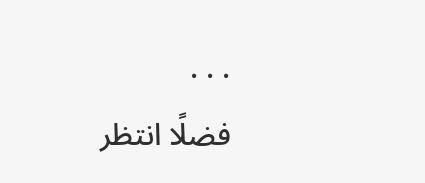. . .
فضلًا انتظر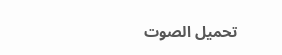تحميل الصوت